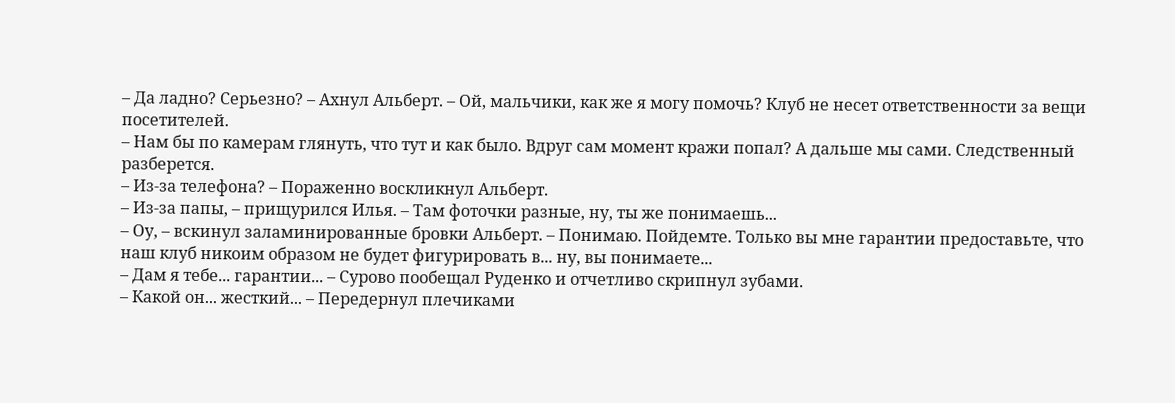– Да ладно? Серьезно? – Ахнул Альберт. – Ой, мальчики, как же я могу помочь? Клуб не несет ответственности за вещи посетителей.
– Нам бы по камерам глянуть, что тут и как было. Вдруг сам момент кражи попал? А дальше мы сами. Следственный разберется.
– Из-за телефона? – Пораженно воскликнул Альберт.
– Из-за папы, – прищурился Илья. – Там фоточки разные, ну, ты же понимаешь...
– Оу, – вскинул заламинированные бровки Альберт. – Понимаю. Пойдемте. Только вы мне гарантии предоставьте, что наш клуб никоим образом не будет фигурировать в... ну, вы понимаете...
– Дам я тебе... гарантии... – Сурово пообещал Руденко и отчетливо скрипнул зубами.
– Какой он... жесткий... – Передернул плечиками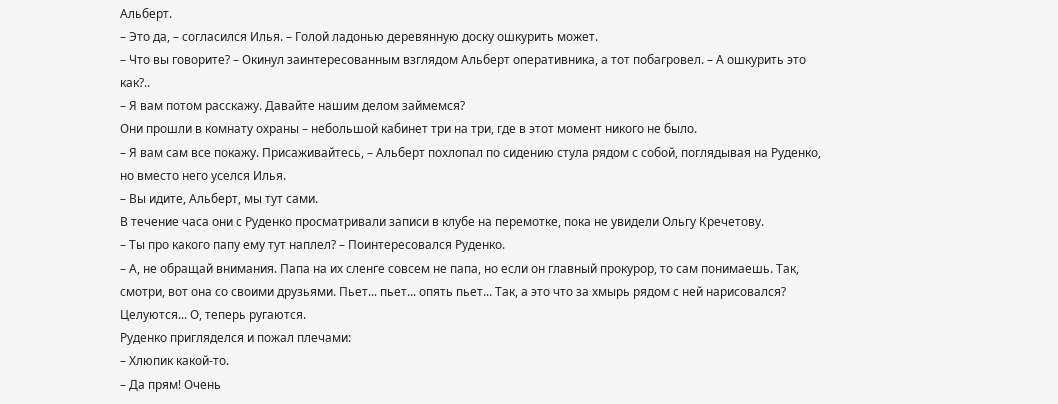Альберт.
– Это да, – согласился Илья. – Голой ладонью деревянную доску ошкурить может.
– Что вы говорите? – Окинул заинтересованным взглядом Альберт оперативника, а тот побагровел. – А ошкурить это как?..
– Я вам потом расскажу. Давайте нашим делом займемся?
Они прошли в комнату охраны – небольшой кабинет три на три, где в этот момент никого не было.
– Я вам сам все покажу. Присаживайтесь, – Альберт похлопал по сидению стула рядом с собой, поглядывая на Руденко, но вместо него уселся Илья.
– Вы идите, Альберт, мы тут сами.
В течение часа они с Руденко просматривали записи в клубе на перемотке, пока не увидели Ольгу Кречетову.
– Ты про какого папу ему тут наплел? – Поинтересовался Руденко.
– А, не обращай внимания. Папа на их сленге совсем не папа, но если он главный прокурор, то сам понимаешь. Так, смотри, вот она со своими друзьями. Пьет... пьет... опять пьет... Так, а это что за хмырь рядом с ней нарисовался? Целуются... О, теперь ругаются.
Руденко пригляделся и пожал плечами:
– Хлюпик какой-то.
– Да прям! Очень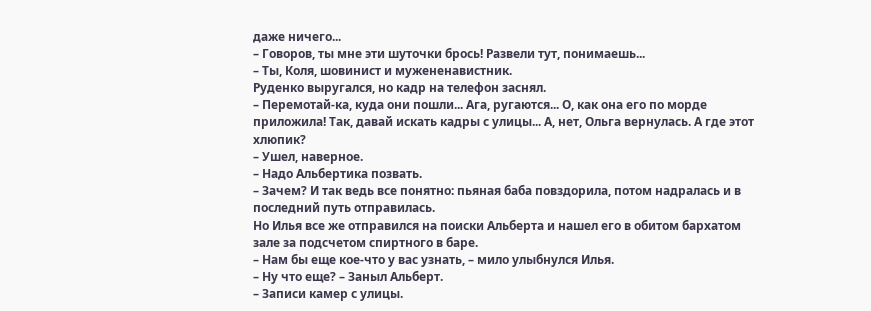даже ничего...
– Говоров, ты мне эти шуточки брось! Развели тут, понимаешь...
– Ты, Коля, шовинист и мужененавистник.
Руденко выругался, но кадр на телефон заснял.
– Перемотай-ка, куда они пошли... Ага, ругаются... О, как она его по морде приложила! Так, давай искать кадры с улицы... А, нет, Ольга вернулась. А где этот хлюпик?
– Ушел, наверное.
– Надо Альбертика позвать.
– Зачем? И так ведь все понятно: пьяная баба повздорила, потом надралась и в последний путь отправилась.
Но Илья все же отправился на поиски Альберта и нашел его в обитом бархатом зале за подсчетом спиртного в баре.
– Нам бы еще кое-что у вас узнать, – мило улыбнулся Илья.
– Ну что еще? – Заныл Альберт.
– Записи камер с улицы.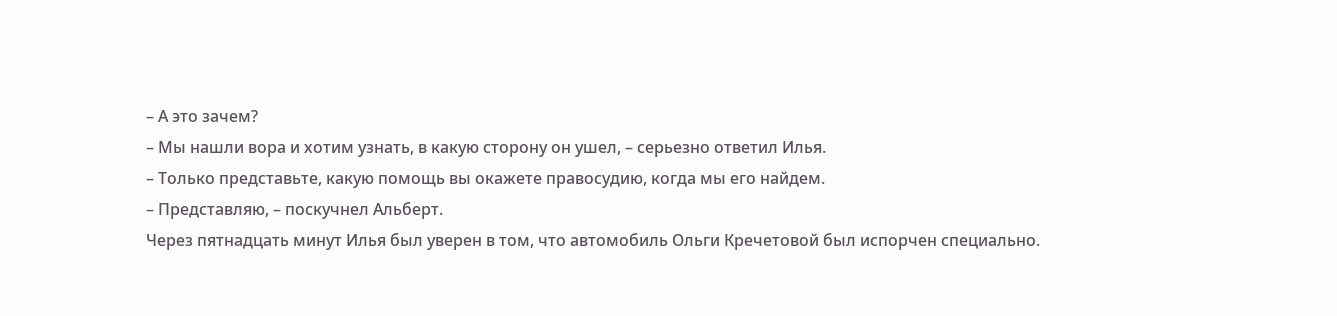– А это зачем?
– Мы нашли вора и хотим узнать, в какую сторону он ушел, – серьезно ответил Илья.
– Только представьте, какую помощь вы окажете правосудию, когда мы его найдем.
– Представляю, – поскучнел Альберт.
Через пятнадцать минут Илья был уверен в том, что автомобиль Ольги Кречетовой был испорчен специально.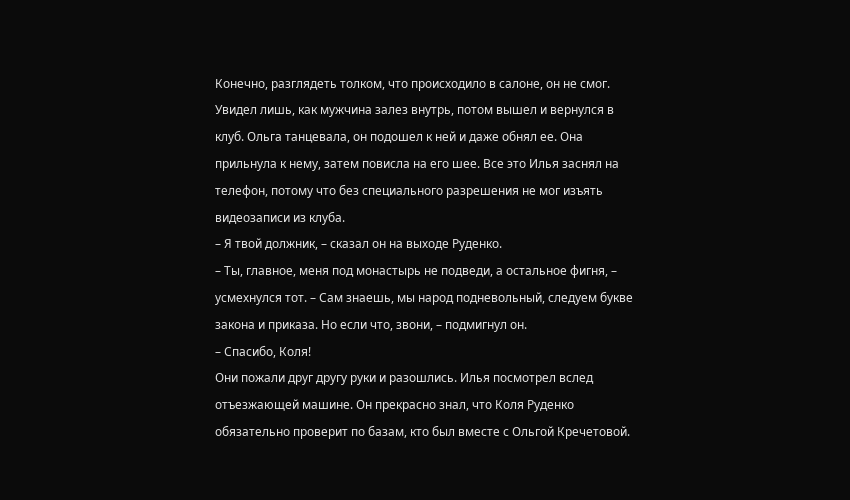Конечно, разглядеть толком, что происходило в салоне, он не смог. Увидел лишь, как мужчина залез внутрь, потом вышел и вернулся в клуб. Ольга танцевала, он подошел к ней и даже обнял ее. Она прильнула к нему, затем повисла на его шее. Все это Илья заснял на телефон, потому что без специального разрешения не мог изъять видеозаписи из клуба.
– Я твой должник, – сказал он на выходе Руденко.
– Ты, главное, меня под монастырь не подведи, а остальное фигня, – усмехнулся тот. – Сам знаешь, мы народ подневольный, следуем букве закона и приказа. Но если что, звони, – подмигнул он.
– Спасибо, Коля!
Они пожали друг другу руки и разошлись. Илья посмотрел вслед отъезжающей машине. Он прекрасно знал, что Коля Руденко обязательно проверит по базам, кто был вместе с Ольгой Кречетовой.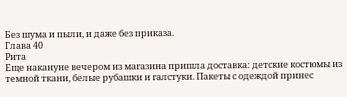Без шума и пыли, и даже без приказа.
Глава 40
Рита
Еще накануне вечером из магазина пришла доставка: детские костюмы из темной ткани, белые рубашки и галстуки. Пакеты с одеждой принес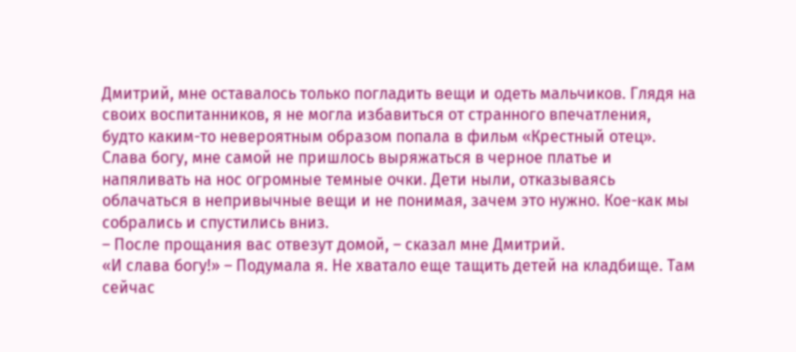Дмитрий, мне оставалось только погладить вещи и одеть мальчиков. Глядя на своих воспитанников, я не могла избавиться от странного впечатления, будто каким-то невероятным образом попала в фильм «Крестный отец». Слава богу, мне самой не пришлось выряжаться в черное платье и напяливать на нос огромные темные очки. Дети ныли, отказываясь облачаться в непривычные вещи и не понимая, зачем это нужно. Кое-как мы собрались и спустились вниз.
– После прощания вас отвезут домой, – сказал мне Дмитрий.
«И слава богу!» – Подумала я. Не хватало еще тащить детей на кладбище. Там сейчас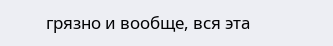грязно и вообще, вся эта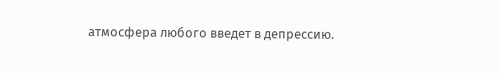атмосфера любого введет в депрессию.